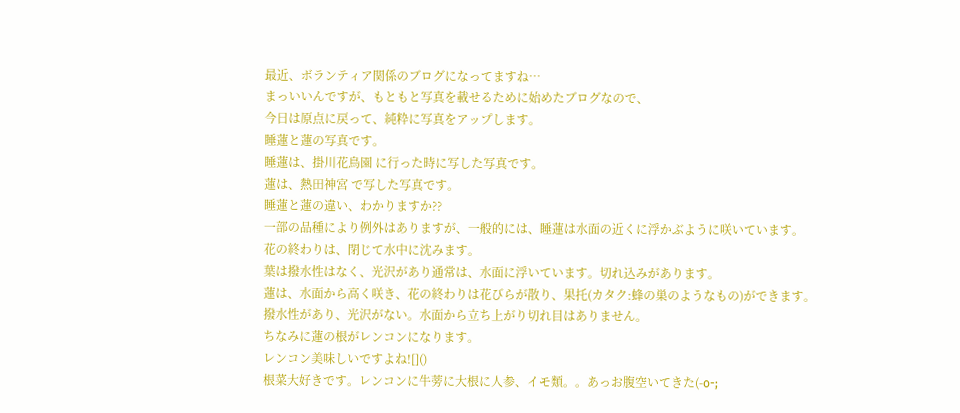最近、ボランティア関係のブログになってますね…
まっいいんですが、もともと写真を載せるために始めたブログなので、
今日は原点に戻って、純粋に写真をアップします。
睡蓮と蓮の写真です。
睡蓮は、掛川花鳥園 に行った時に写した写真です。
蓮は、熱田神宮 で写した写真です。
睡蓮と蓮の違い、わかりますか??
一部の品種により例外はありますが、一般的には、睡蓮は水面の近くに浮かぶように咲いています。
花の終わりは、閉じて水中に沈みます。
葉は撥水性はなく、光沢があり通常は、水面に浮いています。切れ込みがあります。
蓮は、水面から高く咲き、花の終わりは花びらが散り、果托(カタク:蜂の巣のようなもの)ができます。
撥水性があり、光沢がない。水面から立ち上がり切れ目はありません。
ちなみに蓮の根がレンコンになります。
レンコン美味しいですよね![]()
根菜大好きです。レンコンに牛蒡に大根に人参、イモ類。。あっお腹空いてきた(-o-;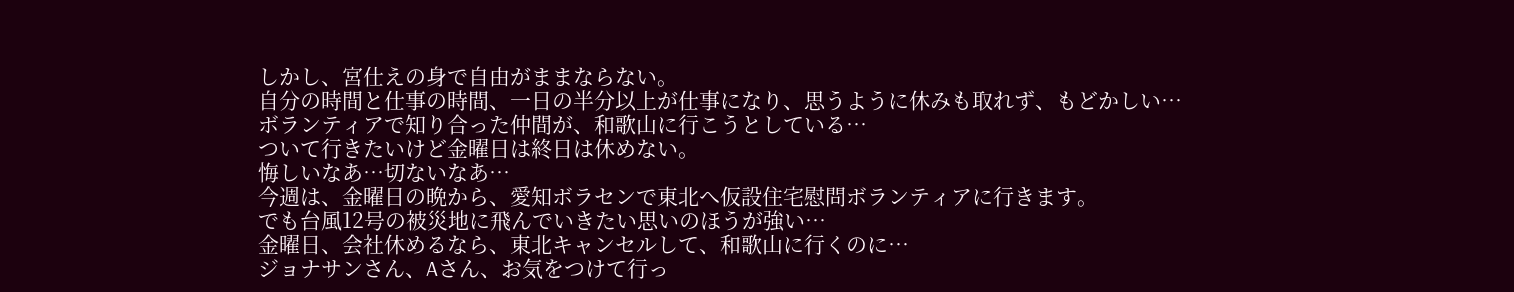しかし、宮仕えの身で自由がままならない。
自分の時間と仕事の時間、一日の半分以上が仕事になり、思うように休みも取れず、もどかしい…
ボランティアで知り合った仲間が、和歌山に行こうとしている…
ついて行きたいけど金曜日は終日は休めない。
悔しいなあ…切ないなあ…
今週は、金曜日の晩から、愛知ボラセンで東北へ仮設住宅慰問ボランティアに行きます。
でも台風12号の被災地に飛んでいきたい思いのほうが強い…
金曜日、会社休めるなら、東北キャンセルして、和歌山に行くのに…
ジョナサンさん、Aさん、お気をつけて行っ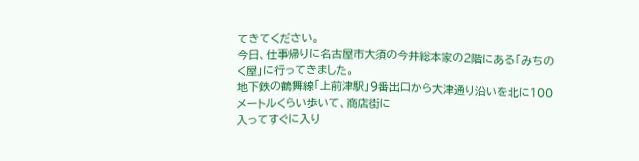てきてください。
今日、仕事帰りに名古屋市大須の今井総本家の2階にある「みちのく屋」に行ってきました。
地下鉄の鶴舞線「上前津駅」9番出口から大津通り沿いを北に100メートルくらい歩いて、商店街に
入ってすぐに入り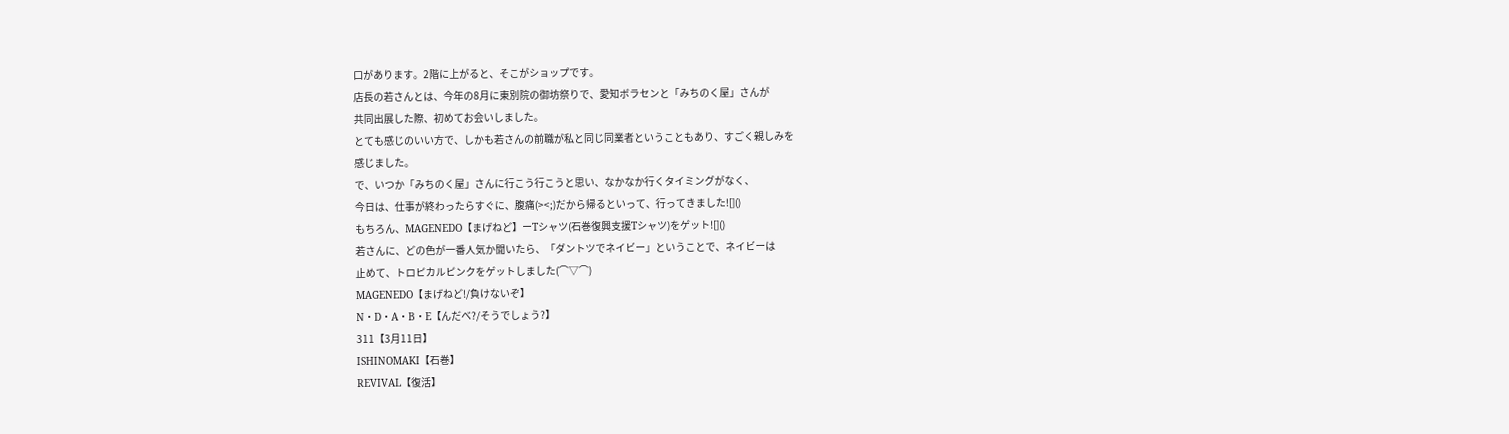口があります。2階に上がると、そこがショップです。
店長の若さんとは、今年の8月に東別院の御坊祭りで、愛知ボラセンと「みちのく屋」さんが
共同出展した際、初めてお会いしました。
とても感じのいい方で、しかも若さんの前職が私と同じ同業者ということもあり、すごく親しみを
感じました。
で、いつか「みちのく屋」さんに行こう行こうと思い、なかなか行くタイミングがなく、
今日は、仕事が終わったらすぐに、腹痛(><;)だから帰るといって、行ってきました![]()
もちろん、MAGENEDO【まげねど】ーTシャツ(石巻復興支援Tシャツ)をゲット![]()
若さんに、どの色が一番人気か聞いたら、「ダントツでネイビー」ということで、ネイビーは
止めて、トロピカルピンクをゲットしました(⌒▽⌒)
MAGENEDO【まげねど!/負けないぞ】
N・D・A・B・E【んだべ?/そうでしょう?】
311【3月11日】
ISHINOMAKI【石巻】
REVIVAL【復活】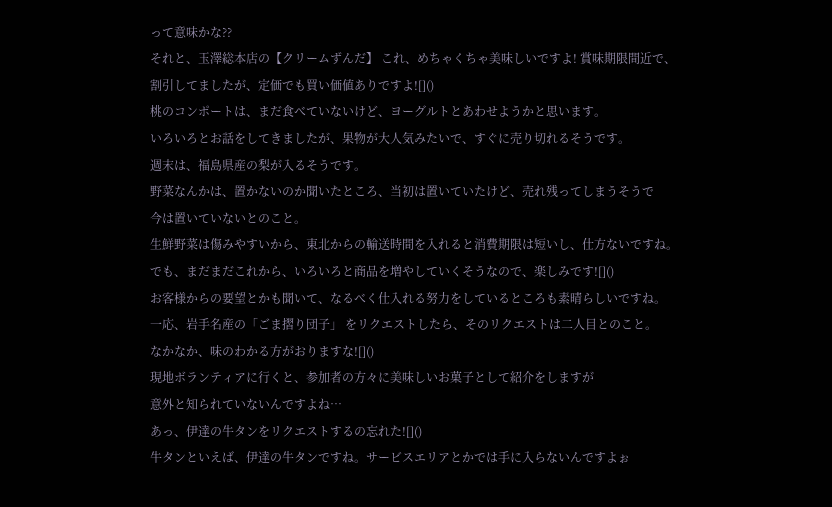って意味かな??
それと、玉澤総本店の【クリームずんだ】 これ、めちゃくちゃ美味しいですよ! 賞味期限間近で、
割引してましたが、定価でも買い価値ありですよ![]()
桃のコンポートは、まだ食べていないけど、ヨーグルトとあわせようかと思います。
いろいろとお話をしてきましたが、果物が大人気みたいで、すぐに売り切れるそうです。
週末は、福島県産の梨が入るそうです。
野菜なんかは、置かないのか聞いたところ、当初は置いていたけど、売れ残ってしまうそうで
今は置いていないとのこと。
生鮮野菜は傷みやすいから、東北からの輸送時間を入れると消費期限は短いし、仕方ないですね。
でも、まだまだこれから、いろいろと商品を増やしていくそうなので、楽しみです![]()
お客様からの要望とかも聞いて、なるべく仕入れる努力をしているところも素晴らしいですね。
一応、岩手名産の「ごま摺り団子」 をリクエストしたら、そのリクエストは二人目とのこと。
なかなか、味のわかる方がおりますな![]()
現地ボランティアに行くと、参加者の方々に美味しいお菓子として紹介をしますが
意外と知られていないんですよね…
あっ、伊達の牛タンをリクエストするの忘れた![]()
牛タンといえば、伊達の牛タンですね。サービスエリアとかでは手に入らないんですよぉ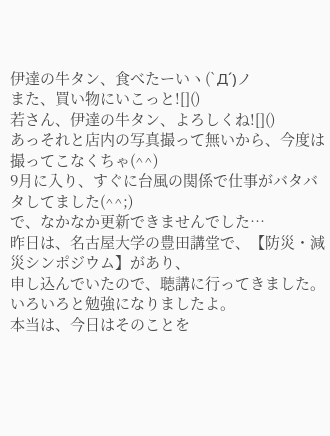伊達の牛タン、食べたーいヽ(`Д´)ノ
また、買い物にいこっと![]()
若さん、伊達の牛タン、よろしくね![]()
あっそれと店内の写真撮って無いから、今度は撮ってこなくちゃ(^^)
9月に入り、すぐに台風の関係で仕事がバタバタしてました(^^;)
で、なかなか更新できませんでした…
昨日は、名古屋大学の豊田講堂で、【防災・減災シンポジウム】があり、
申し込んでいたので、聴講に行ってきました。
いろいろと勉強になりましたよ。
本当は、今日はそのことを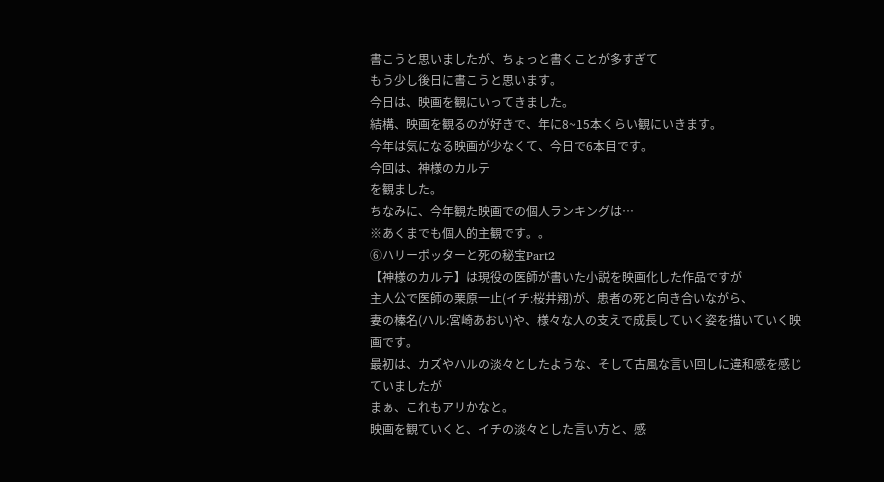書こうと思いましたが、ちょっと書くことが多すぎて
もう少し後日に書こうと思います。
今日は、映画を観にいってきました。
結構、映画を観るのが好きで、年に8~15本くらい観にいきます。
今年は気になる映画が少なくて、今日で6本目です。
今回は、神様のカルテ
を観ました。
ちなみに、今年観た映画での個人ランキングは…
※あくまでも個人的主観です。。
⑥ハリーポッターと死の秘宝Part2
【神様のカルテ】は現役の医師が書いた小説を映画化した作品ですが
主人公で医師の栗原一止(イチ:桜井翔)が、患者の死と向き合いながら、
妻の榛名(ハル:宮崎あおい)や、様々な人の支えで成長していく姿を描いていく映画です。
最初は、カズやハルの淡々としたような、そして古風な言い回しに違和感を感じていましたが
まぁ、これもアリかなと。
映画を観ていくと、イチの淡々とした言い方と、感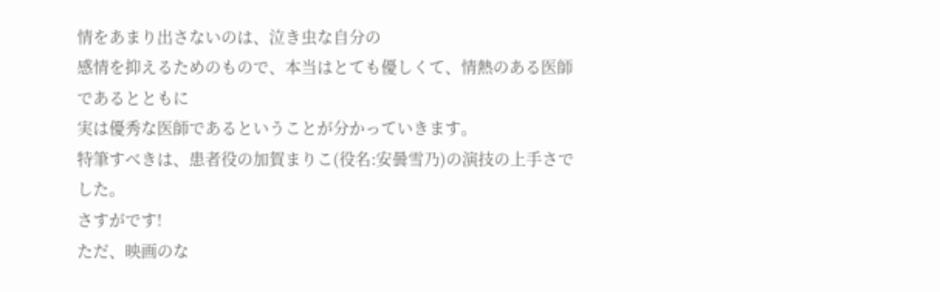情をあまり出さないのは、泣き虫な自分の
感情を抑えるためのもので、本当はとても優しくて、情熱のある医師であるとともに
実は優秀な医師であるということが分かっていきます。
特筆すべきは、患者役の加賀まりこ(役名:安曇雪乃)の演技の上手さでした。
さすがです!
ただ、映画のな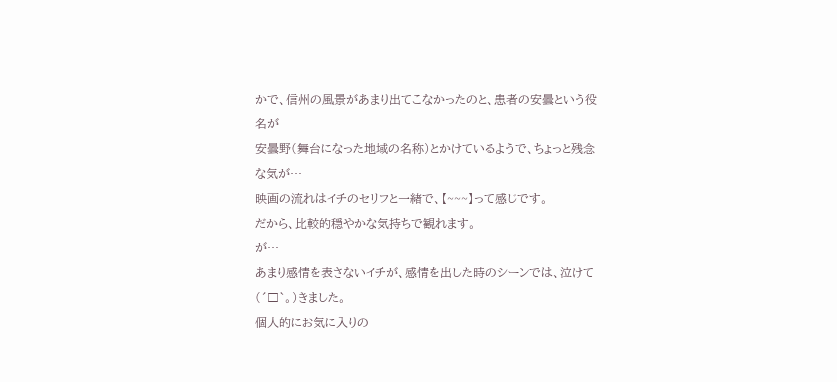かで、信州の風景があまり出てこなかったのと、患者の安曇という役名が
安曇野(舞台になった地域の名称)とかけているようで、ちょっと残念な気が…
映画の流れはイチのセリフと一緒で、【~~~】って感じです。
だから、比較的穏やかな気持ちで観れます。
が…
あまり感情を表さないイチが、感情を出した時のシーンでは、泣けて(´□`。)きました。
個人的にお気に入りの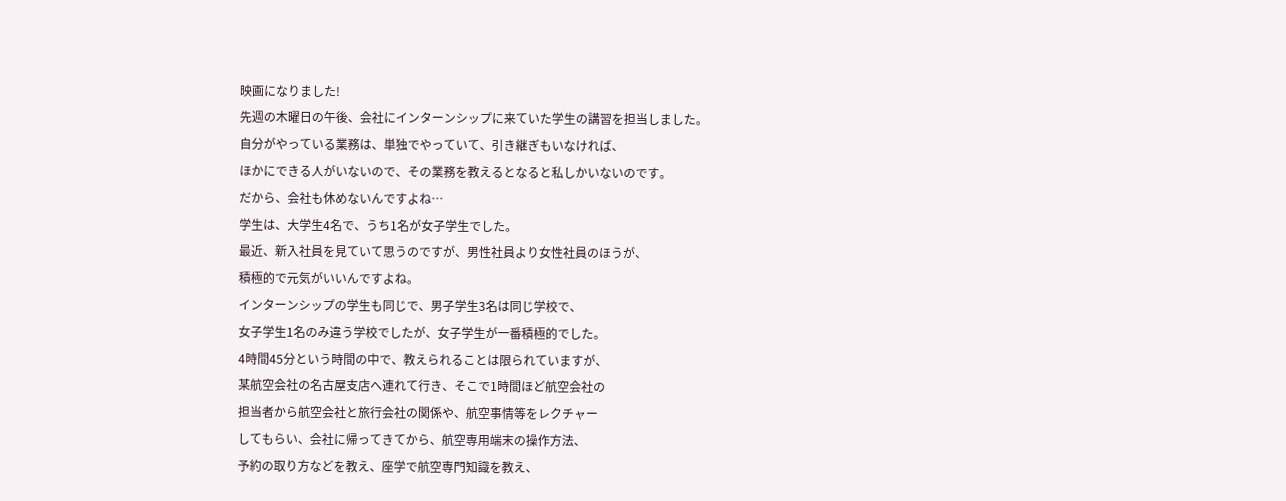映画になりました!
先週の木曜日の午後、会社にインターンシップに来ていた学生の講習を担当しました。
自分がやっている業務は、単独でやっていて、引き継ぎもいなければ、
ほかにできる人がいないので、その業務を教えるとなると私しかいないのです。
だから、会社も休めないんですよね…
学生は、大学生4名で、うち1名が女子学生でした。
最近、新入社員を見ていて思うのですが、男性社員より女性社員のほうが、
積極的で元気がいいんですよね。
インターンシップの学生も同じで、男子学生3名は同じ学校で、
女子学生1名のみ違う学校でしたが、女子学生が一番積極的でした。
4時間45分という時間の中で、教えられることは限られていますが、
某航空会社の名古屋支店へ連れて行き、そこで1時間ほど航空会社の
担当者から航空会社と旅行会社の関係や、航空事情等をレクチャー
してもらい、会社に帰ってきてから、航空専用端末の操作方法、
予約の取り方などを教え、座学で航空専門知識を教え、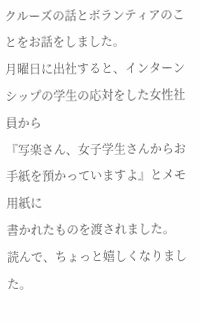クルーズの話とボランティアのことをお話をしました。
月曜日に出社すると、インターンシップの学生の応対をした女性社員から
『写楽さん、女子学生さんからお手紙を預かっていますよ』とメモ用紙に
書かれたものを渡されました。
読んで、ちょっと嬉しくなりました。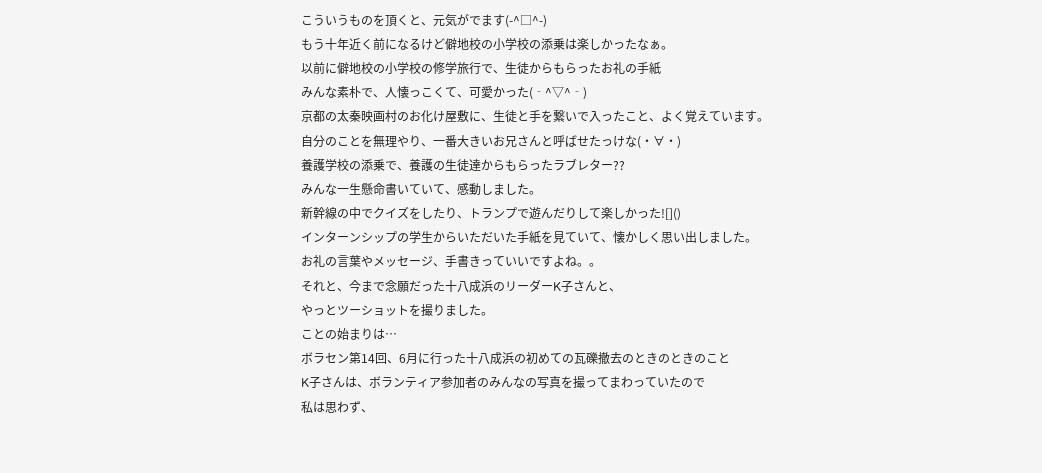こういうものを頂くと、元気がでます(-^□^-)
もう十年近く前になるけど僻地校の小学校の添乗は楽しかったなぁ。
以前に僻地校の小学校の修学旅行で、生徒からもらったお礼の手紙
みんな素朴で、人懐っこくて、可愛かった(‐^▽^‐)
京都の太秦映画村のお化け屋敷に、生徒と手を繋いで入ったこと、よく覚えています。
自分のことを無理やり、一番大きいお兄さんと呼ばせたっけな(・∀・)
養護学校の添乗で、養護の生徒達からもらったラブレター??
みんな一生懸命書いていて、感動しました。
新幹線の中でクイズをしたり、トランプで遊んだりして楽しかった![]()
インターンシップの学生からいただいた手紙を見ていて、懐かしく思い出しました。
お礼の言葉やメッセージ、手書きっていいですよね。。
それと、今まで念願だった十八成浜のリーダーK子さんと、
やっとツーショットを撮りました。
ことの始まりは…
ボラセン第14回、6月に行った十八成浜の初めての瓦礫撤去のときのときのこと
K子さんは、ボランティア参加者のみんなの写真を撮ってまわっていたので
私は思わず、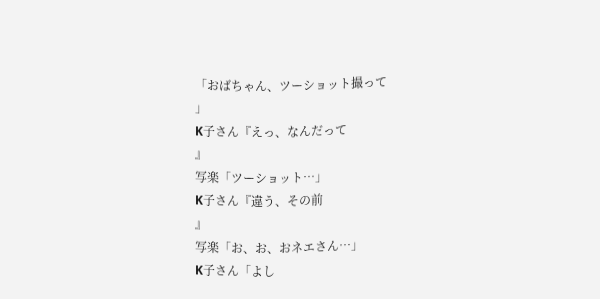「おばちゃん、ツーショット撮って
」
K子さん『えっ、なんだって
』
写楽「ツーショット…」
K子さん『違う、その前
』
写楽「お、お、おネエさん…」
K子さん「よし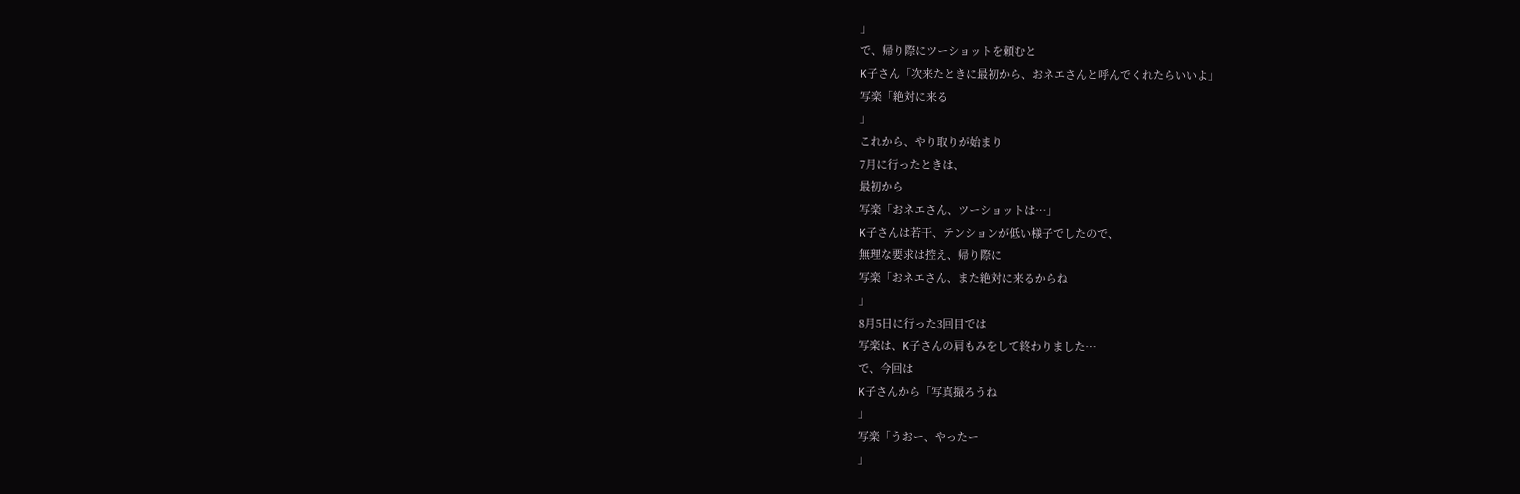」
で、帰り際にツーショットを頼むと
K子さん「次来たときに最初から、おネエさんと呼んでくれたらいいよ」
写楽「絶対に来る
」
これから、やり取りが始まり
7月に行ったときは、
最初から
写楽「おネエさん、ツーショットは…」
K子さんは若干、テンションが低い様子でしたので、
無理な要求は控え、帰り際に
写楽「おネエさん、また絶対に来るからね
」
8月5日に行った3回目では
写楽は、K子さんの肩もみをして終わりました…
で、今回は
K子さんから「写真撮ろうね
」
写楽「うおー、やったー
」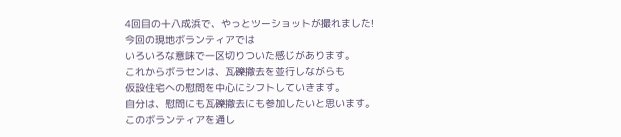4回目の十八成浜で、やっとツーショットが撮れました!
今回の現地ボランティアでは
いろいろな意味で一区切りついた感じがあります。
これからボラセンは、瓦礫撤去を並行しながらも
仮設住宅への慰問を中心にシフトしていきます。
自分は、慰問にも瓦礫撤去にも参加したいと思います。
このボランティアを通し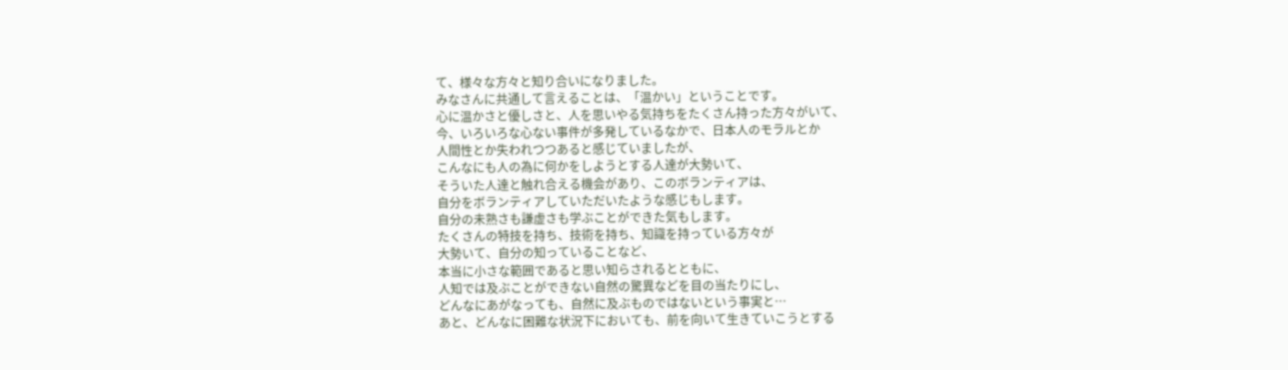て、様々な方々と知り合いになりました。
みなさんに共通して言えることは、「温かい」ということです。
心に温かさと優しさと、人を思いやる気持ちをたくさん持った方々がいて、
今、いろいろな心ない事件が多発しているなかで、日本人のモラルとか
人間性とか失われつつあると感じていましたが、
こんなにも人の為に何かをしようとする人達が大勢いて、
そういた人達と触れ合える機会があり、このボランティアは、
自分をボランティアしていただいたような感じもします。
自分の未熟さも謙虚さも学ぶことができた気もします。
たくさんの特技を持ち、技術を持ち、知識を持っている方々が
大勢いて、自分の知っていることなど、
本当に小さな範囲であると思い知らされるとともに、
人知では及ぶことができない自然の驚異などを目の当たりにし、
どんなにあがなっても、自然に及ぶものではないという事実と…
あと、どんなに困難な状況下においても、前を向いて生きていこうとする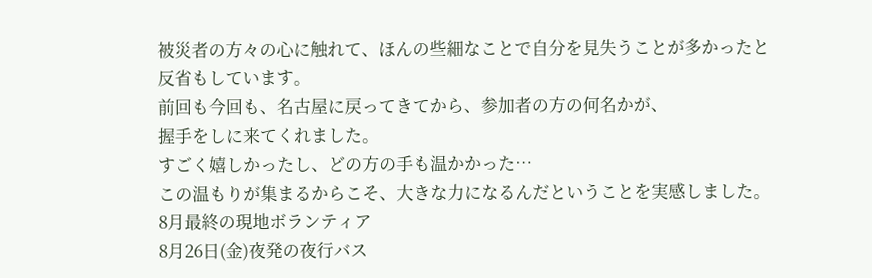被災者の方々の心に触れて、ほんの些細なことで自分を見失うことが多かったと
反省もしています。
前回も今回も、名古屋に戻ってきてから、参加者の方の何名かが、
握手をしに来てくれました。
すごく嬉しかったし、どの方の手も温かかった…
この温もりが集まるからこそ、大きな力になるんだということを実感しました。
8月最終の現地ボランティア
8月26日(金)夜発の夜行バス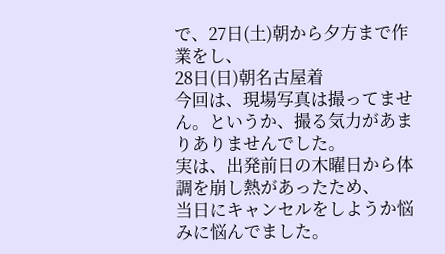で、27日(土)朝から夕方まで作業をし、
28日(日)朝名古屋着
今回は、現場写真は撮ってません。というか、撮る気力があまりありませんでした。
実は、出発前日の木曜日から体調を崩し熱があったため、
当日にキャンセルをしようか悩みに悩んでました。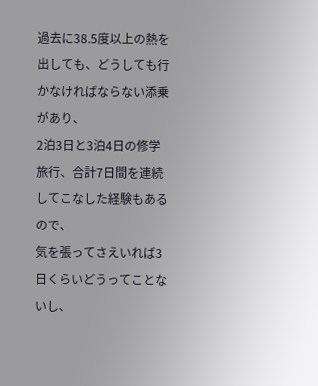過去に38.5度以上の熱を出しても、どうしても行かなければならない添乗があり、
2泊3日と3泊4日の修学旅行、合計7日間を連続してこなした経験もあるので、
気を張ってさえいれば3日くらいどうってことないし、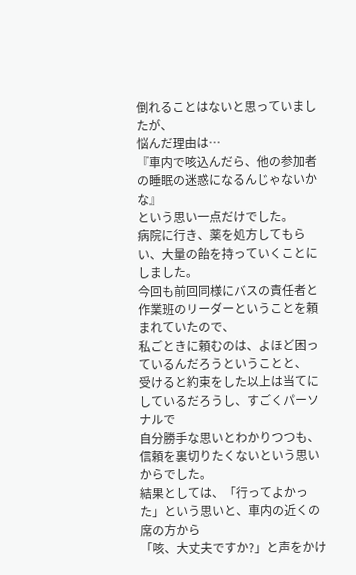倒れることはないと思っていましたが、
悩んだ理由は…
『車内で咳込んだら、他の参加者の睡眠の迷惑になるんじゃないかな』
という思い一点だけでした。
病院に行き、薬を処方してもらい、大量の飴を持っていくことにしました。
今回も前回同様にバスの責任者と作業班のリーダーということを頼まれていたので、
私ごときに頼むのは、よほど困っているんだろうということと、
受けると約束をした以上は当てにしているだろうし、すごくパーソナルで
自分勝手な思いとわかりつつも、信頼を裏切りたくないという思いからでした。
結果としては、「行ってよかった」という思いと、車内の近くの席の方から
「咳、大丈夫ですか?」と声をかけ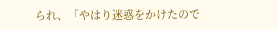られ、「やはり迷惑をかけたので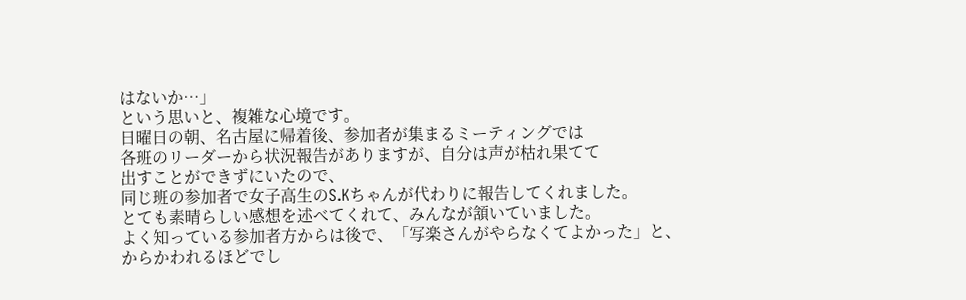はないか…」
という思いと、複雑な心境です。
日曜日の朝、名古屋に帰着後、参加者が集まるミーティングでは
各班のリーダーから状況報告がありますが、自分は声が枯れ果てて
出すことができずにいたので、
同じ班の参加者で女子高生のS.Kちゃんが代わりに報告してくれました。
とても素晴らしい感想を述べてくれて、みんなが頷いていました。
よく知っている参加者方からは後で、「写楽さんがやらなくてよかった」と、
からかわれるほどでし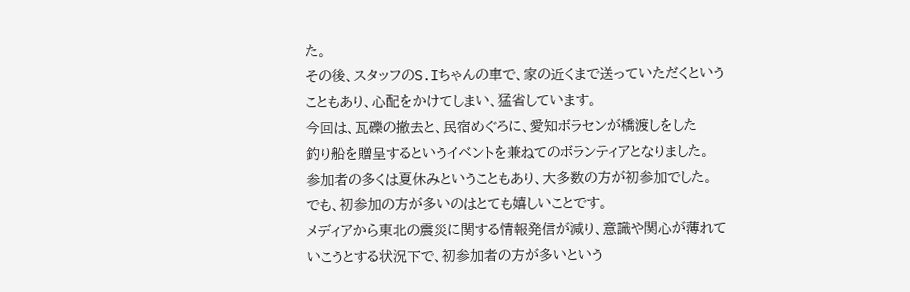た。
その後、スタッフのS.Iちゃんの車で、家の近くまで送っていただくという
こともあり、心配をかけてしまい、猛省しています。
今回は、瓦礫の撤去と、民宿めぐろに、愛知ボラセンが橋渡しをした
釣り船を贈呈するというイベントを兼ねてのボランティアとなりました。
参加者の多くは夏休みということもあり、大多数の方が初参加でした。
でも、初参加の方が多いのはとても嬉しいことです。
メディアから東北の震災に関する情報発信が減り、意識や関心が薄れて
いこうとする状況下で、初参加者の方が多いという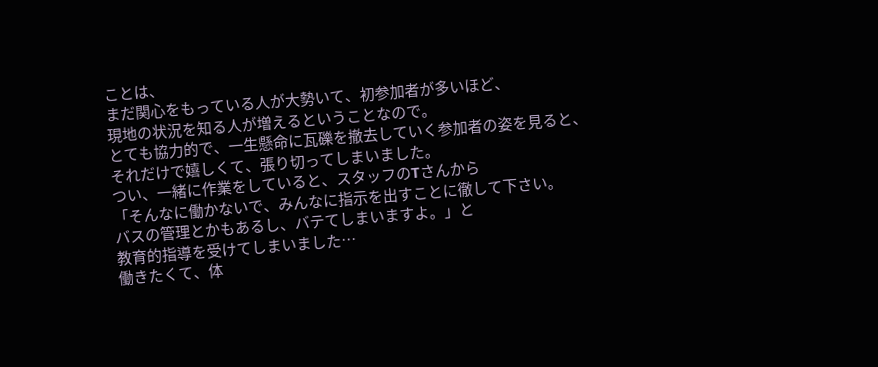ことは、
まだ関心をもっている人が大勢いて、初参加者が多いほど、
現地の状況を知る人が増えるということなので。
とても協力的で、一生懸命に瓦礫を撤去していく参加者の姿を見ると、
それだけで嬉しくて、張り切ってしまいました。
つい、一緒に作業をしていると、スタッフのTさんから
「そんなに働かないで、みんなに指示を出すことに徹して下さい。
バスの管理とかもあるし、バテてしまいますよ。」と
教育的指導を受けてしまいました…
働きたくて、体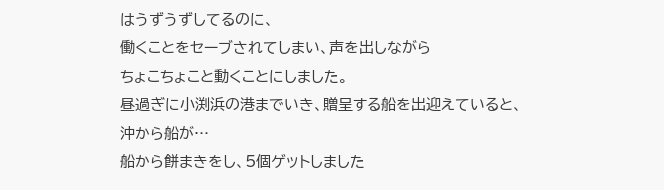はうずうずしてるのに、
働くことをセーブされてしまい、声を出しながら
ちょこちょこと動くことにしました。
昼過ぎに小渕浜の港までいき、贈呈する船を出迎えていると、
沖から船が…
船から餅まきをし、5個ゲットしました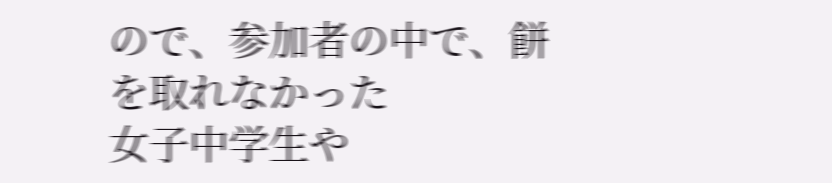ので、参加者の中で、餅を取れなかった
女子中学生や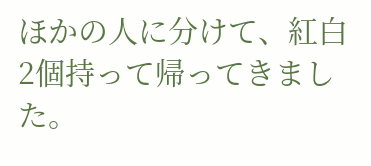ほかの人に分けて、紅白2個持って帰ってきました。